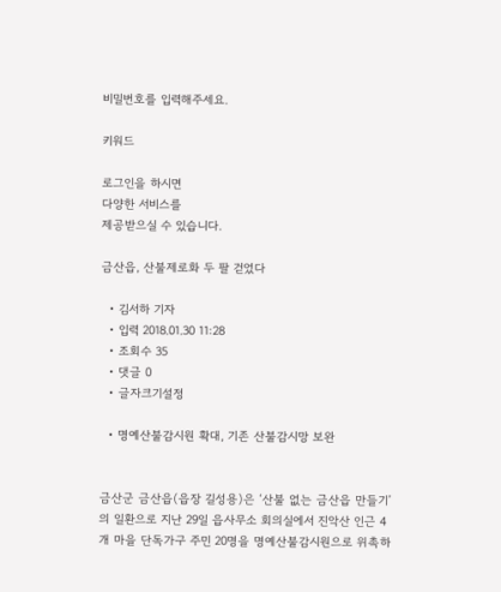비밀번호를 입력해주세요.

키워드

로그인을 하시면
다양한 서비스를
제공받으실 수 있습니다.

금산읍, 산불제로화 두 팔 걷었다

  • 김서하 기자
  • 입력 2018.01.30 11:28
  • 조회수 35
  • 댓글 0
  • 글자크기설정

  • 명예산불감시원 확대, 기존 산불감시망 보완


금산군 금산읍(읍장 길성용)은 ‘산불 없는 금산읍 만들기’의 일환으로 지난 29일 읍사무소 회의실에서 진악산 인근 4개 마을 단독가구 주민 20명을 명예산불감시원으로 위촉하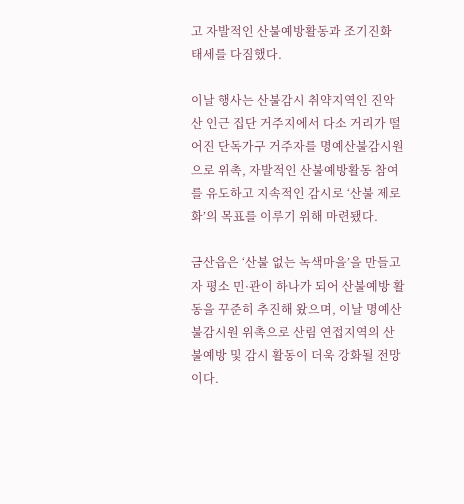고 자발적인 산불예방활동과 조기진화 태세를 다짐했다.

이날 행사는 산불감시 취약지역인 진악산 인근 집단 거주지에서 다소 거리가 떨어진 단독가구 거주자를 명예산불감시원으로 위촉, 자발적인 산불예방활동 참여를 유도하고 지속적인 감시로 ‘산불 제로화’의 목표를 이루기 위해 마련됐다.

금산읍은 ‘산불 없는 녹색마을’을 만들고자 평소 민·관이 하나가 되어 산불예방 활동을 꾸준히 추진해 왔으며, 이날 명예산불감시원 위촉으로 산림 연접지역의 산불예방 및 감시 활동이 더욱 강화될 전망이다.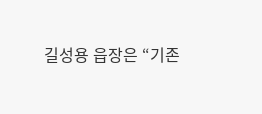길성용 읍장은 “기존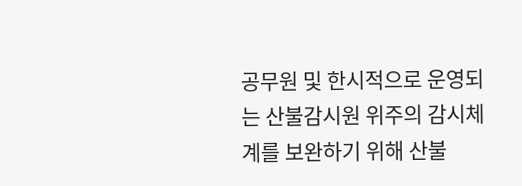공무원 및 한시적으로 운영되는 산불감시원 위주의 감시체계를 보완하기 위해 산불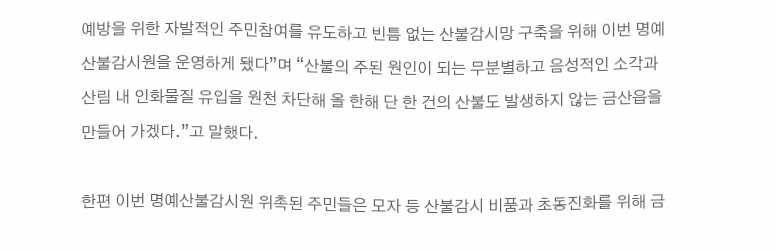예방을 위한 자발적인 주민참여를 유도하고 빈틈 없는 산불감시망 구축을 위해 이번 명예산불감시원을 운영하게 됐다”며 “산불의 주된 원인이 되는 무분별하고 음성적인 소각과 산림 내 인화물질 유입을 원천 차단해 올 한해 단 한 건의 산불도 발생하지 않는 금산읍을 만들어 가겠다.”고 말했다.

한편 이번 명예산불감시원 위촉된 주민들은 모자 등 산불감시 비품과 초동진화를 위해 금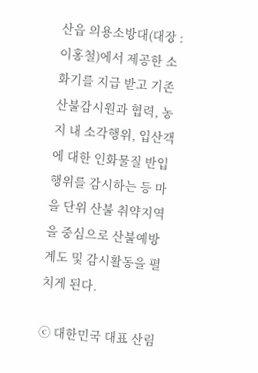산읍 의용소방대(대장 : 이홍철)에서 제공한 소화기를 지급 받고 기존 산불감시원과 협력, 농지 내 소각행위, 입산객에 대한 인화물질 반입행위를 감시하는 등 마을 단위 산불 취약지역을 중심으로 산불예방 계도 및 감시활동을 펼치게 된다.

ⓒ 대한민국 대표 산림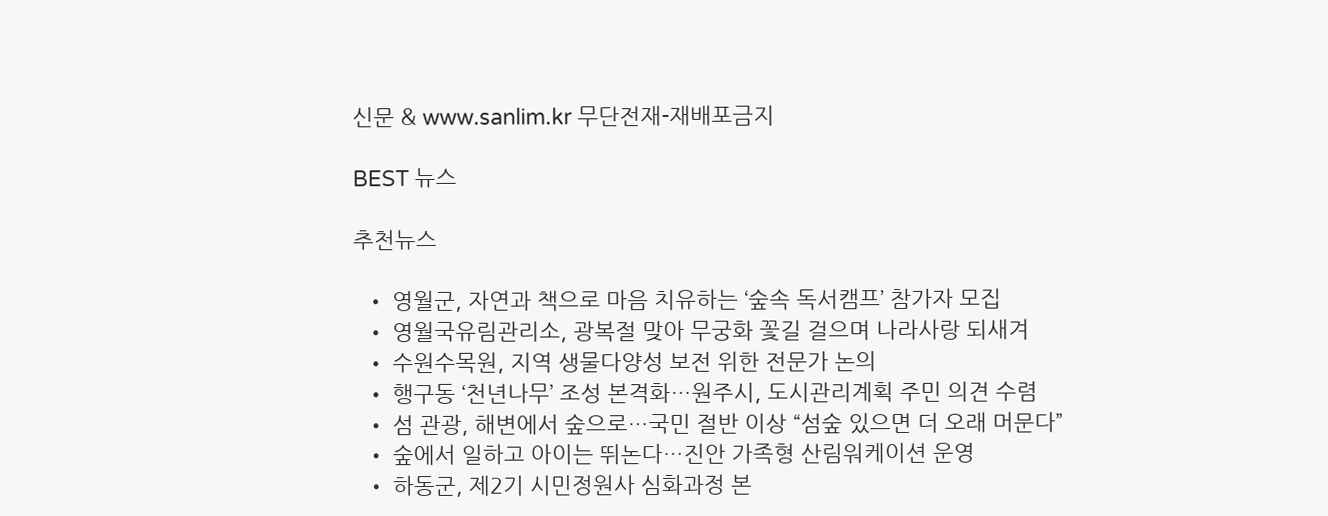신문 & www.sanlim.kr 무단전재-재배포금지

BEST 뉴스

추천뉴스

  • 영월군, 자연과 책으로 마음 치유하는 ‘숲속 독서캠프’ 참가자 모집
  • 영월국유림관리소, 광복절 맞아 무궁화 꽃길 걸으며 나라사랑 되새겨
  • 수원수목원, 지역 생물다양성 보전 위한 전문가 논의
  • 행구동 ‘천년나무’ 조성 본격화…원주시, 도시관리계획 주민 의견 수렴
  • 섬 관광, 해변에서 숲으로…국민 절반 이상 “섬숲 있으면 더 오래 머문다”
  • 숲에서 일하고 아이는 뛰논다…진안 가족형 산림워케이션 운영
  • 하동군, 제2기 시민정원사 심화과정 본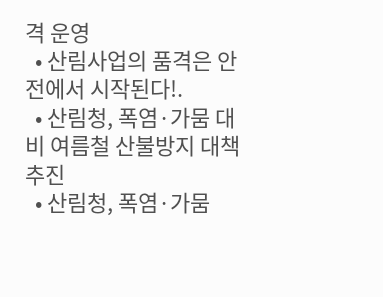격 운영
  • 산림사업의 품격은 안전에서 시작된다!.
  • 산림청, 폭염·가뭄 대비 여름철 산불방지 대책 추진
  • 산림청, 폭염·가뭄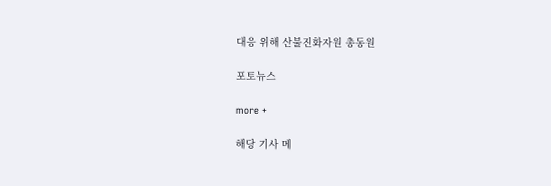대응 위해 산불진화자원 총동원

포토뉴스

more +

해당 기사 메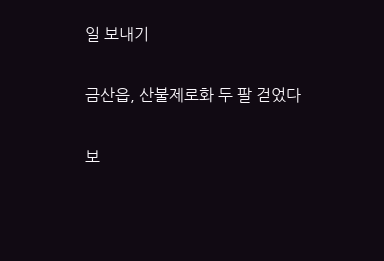일 보내기

금산읍, 산불제로화 두 팔 걷었다

보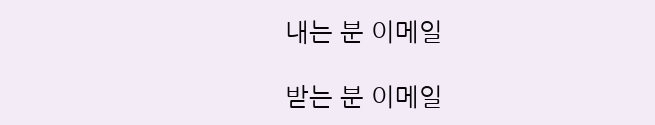내는 분 이메일

받는 분 이메일